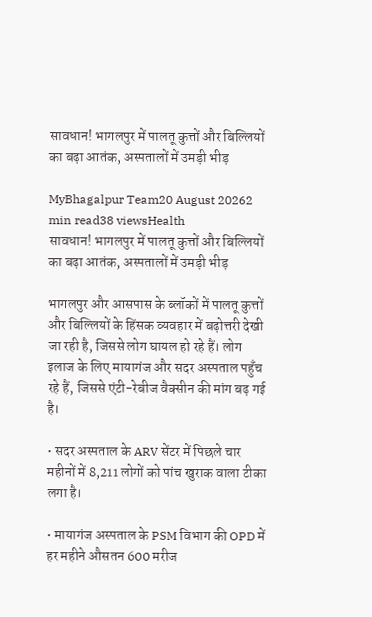सावधान! भागलपुर में पालतू कुत्तों और बिल्लियों का बढ़ा आतंक, अस्पतालों में उमड़ी भीड़

MyBhagalpur Team20 August 20262 min read38 viewsHealth
सावधान! भागलपुर में पालतू कुत्तों और बिल्लियों का बढ़ा आतंक, अस्पतालों में उमड़ी भीड़

भागलपुर और आसपास के ब्लॉकों में पालतू कुत्तों और बिल्लियों के हिंसक व्यवहार में बढ़ोत्तरी देखी जा रही है, जिससे लोग घायल हो रहे हैं। लोग इलाज के लिए मायागंज और सदर अस्पताल पहुँच रहे हैं, जिससे एंटी-रेबीज वैक्सीन की मांग बढ़ गई है।

• सदर अस्पताल के ARV सेंटर में पिछले चार महीनों में 8,211 लोगों को पांच खुराक वाला टीका लगा है।

• मायागंज अस्पताल के PSM विभाग की OPD में हर महीने औसतन 600 मरीज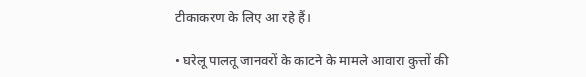टीकाकरण के लिए आ रहे हैं।

• घरेलू पालतू जानवरों के काटने के मामले आवारा कुत्तों की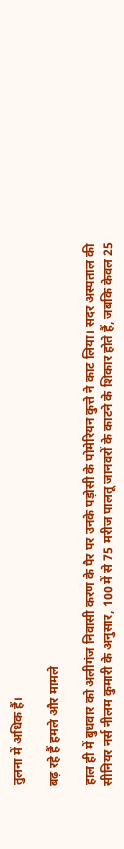तुलना में अधिक हैं।

बढ़ रहे हैं हमले और मामले

हाल ही में बुधवार को अलीगंज निवासी करण के पैर पर उनके पड़ोसी के पोमेरियन कुत्ते ने काट लिया। सदर अस्पताल की सीनियर नर्स नीलम कुमारी के अनुसार, 100 में से 75 मरीज पालतू जानवरों के काटने के शिकार होते हैं, जबकि केवल 25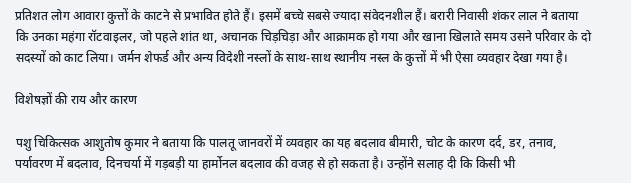प्रतिशत लोग आवारा कुत्तों के काटने से प्रभावित होते हैं। इसमें बच्चे सबसे ज्यादा संवेदनशील हैं। बरारी निवासी शंकर लाल ने बताया कि उनका महंगा रॉटवाइलर, जो पहले शांत था, अचानक चिड़चिड़ा और आक्रामक हो गया और खाना खिलाते समय उसने परिवार के दो सदस्यों को काट लिया। जर्मन शेफर्ड और अन्य विदेशी नस्लों के साथ-साथ स्थानीय नस्ल के कुत्तों में भी ऐसा व्यवहार देखा गया है।

विशेषज्ञों की राय और कारण

पशु चिकित्सक आशुतोष कुमार ने बताया कि पालतू जानवरों में व्यवहार का यह बदलाव बीमारी, चोट के कारण दर्द, डर, तनाव, पर्यावरण में बदलाव, दिनचर्या में गड़बड़ी या हार्मोनल बदलाव की वजह से हो सकता है। उन्होंने सलाह दी कि किसी भी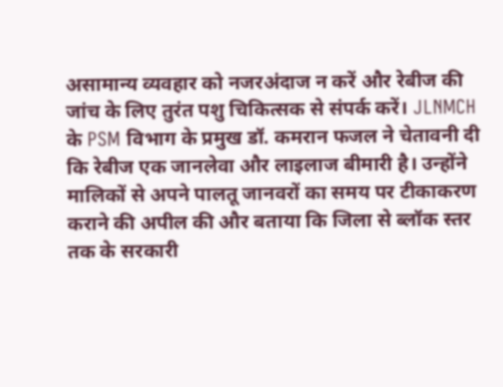असामान्य व्यवहार को नजरअंदाज न करें और रेबीज की जांच के लिए तुरंत पशु चिकित्सक से संपर्क करें। JLNMCH के PSM विभाग के प्रमुख डॉ. कमरान फजल ने चेतावनी दी कि रेबीज एक जानलेवा और लाइलाज बीमारी है। उन्होंने मालिकों से अपने पालतू जानवरों का समय पर टीकाकरण कराने की अपील की और बताया कि जिला से ब्लॉक स्तर तक के सरकारी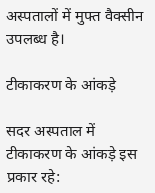अस्पतालों में मुफ्त वैक्सीन उपलब्ध है।

टीकाकरण के आंकड़े

सदर अस्पताल में टीकाकरण के आंकड़े इस प्रकार रहे: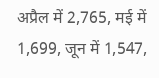अप्रैल में 2,765, मई में 1,699, जून में 1,547,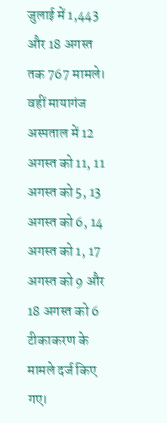जुलाई में 1,443 और 18 अगस्त तक 767 मामले। वहीं मायागंज अस्पताल में 12 अगस्त को 11, 11 अगस्त को 5, 13 अगस्त को 6, 14 अगस्त को 1, 17 अगस्त को 9 और 18 अगस्त को 6 टीकाकरण के मामले दर्ज किए गए।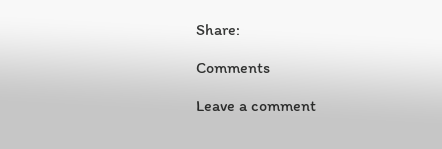Share:

Comments

Leave a comment